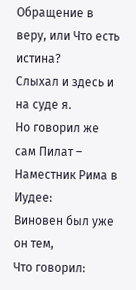Обращение в веру, или Что есть истина?
Слыхал и здесь и на суде я.
Но говорил же сам Пилат –
Наместник Рима в Иудее:
Виновен был уже он тем,
Что говорил: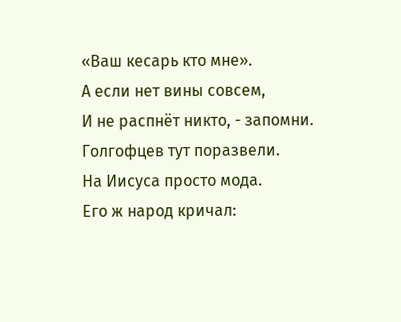«Ваш кесарь кто мне».
А если нет вины совсем,
И не распнёт никто, - запомни.
Голгофцев тут поразвели.
На Иисуса просто мода.
Его ж народ кричал: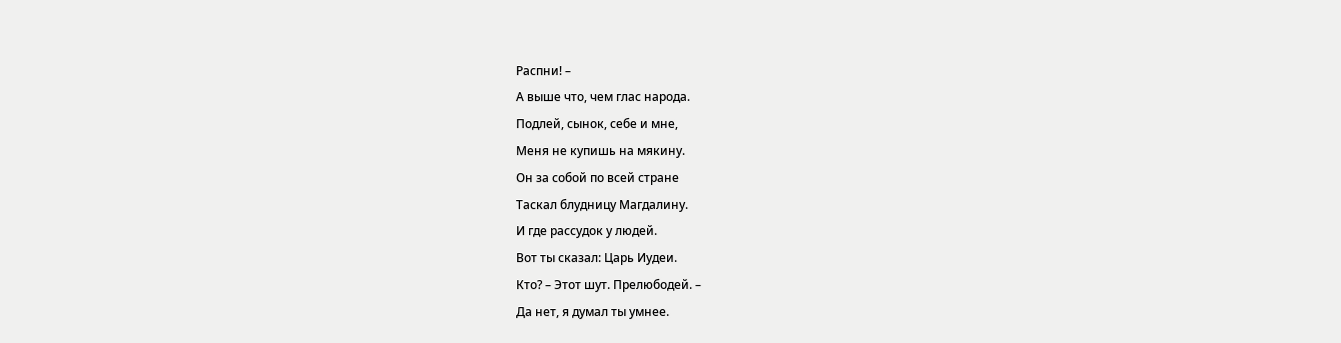Распни! –
А выше что, чем глас народа.
Подлей, сынок, себе и мне,
Меня не купишь на мякину.
Он за собой по всей стране
Таскал блудницу Магдалину.
И где рассудок у людей.
Вот ты сказал: Царь Иудеи.
Кто? – Этот шут. Прелюбодей. –
Да нет, я думал ты умнее.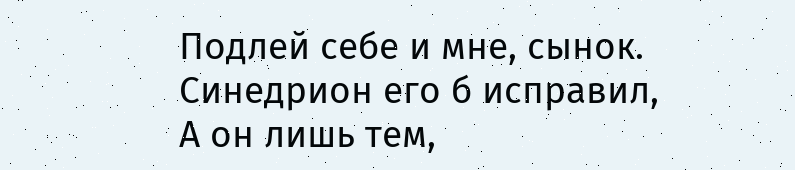Подлей себе и мне, сынок.
Синедрион его б исправил,
А он лишь тем,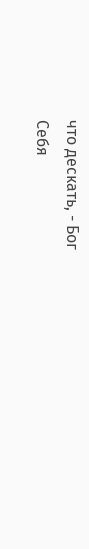что дескать, - Бог
Себя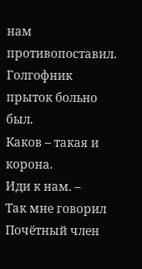нам противопоставил.
Голгофник прыток больно был.
Каков – такая и корона.
Иди к нам. –
Так мне говорил
Почётный член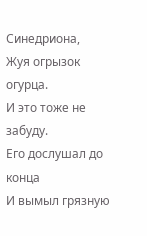Синедриона,
Жуя огрызок огурца.
И это тоже не забуду.
Его дослушал до конца
И вымыл грязную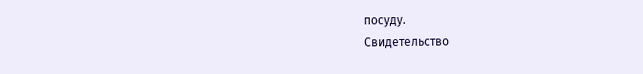посуду.
Свидетельство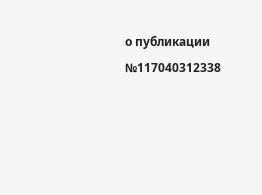о публикации №117040312338